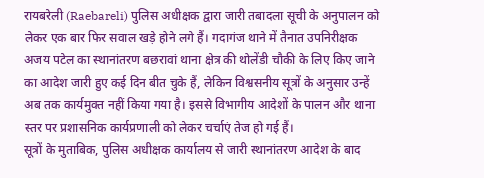रायबरेली (Raebareli) पुलिस अधीक्षक द्वारा जारी तबादला सूची के अनुपालन को लेकर एक बार फिर सवाल खड़े होने लगे हैं। गदागंज थाने में तैनात उपनिरीक्षक अजय पटेल का स्थानांतरण बछरावां थाना क्षेत्र की थोलेंडी चौकी के लिए किए जाने का आदेश जारी हुए कई दिन बीत चुके हैं, लेकिन विश्वसनीय सूत्रों के अनुसार उन्हें अब तक कार्यमुक्त नहीं किया गया है। इससे विभागीय आदेशों के पालन और थाना स्तर पर प्रशासनिक कार्यप्रणाली को लेकर चर्चाएं तेज हो गई हैं।
सूत्रों के मुताबिक, पुलिस अधीक्षक कार्यालय से जारी स्थानांतरण आदेश के बाद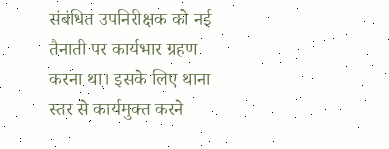संबंधित उपनिरीक्षक को नई तैनाती पर कार्यभार ग्रहण करना था। इसके लिए थाना स्तर से कार्यमुक्त करने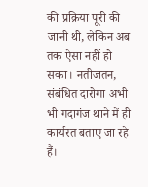की प्रक्रिया पूरी की जानी थी, लेकिन अब तक ऐसा नहीं हो सका। नतीजतन, संबंधित दारोगा अभी भी गदागंज थाने में ही कार्यरत बताए जा रहे हैं।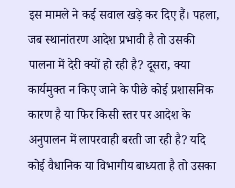इस मामले ने कई सवाल खड़े कर दिए हैं। पहला, जब स्थानांतरण आदेश प्रभावी है तो उसकी पालना में देरी क्यों हो रही है? दूसरा, क्या कार्यमुक्त न किए जाने के पीछे कोई प्रशासनिक कारण है या फिर किसी स्तर पर आदेश के अनुपालन में लापरवाही बरती जा रही है? यदि कोई वैधानिक या विभागीय बाध्यता है तो उसका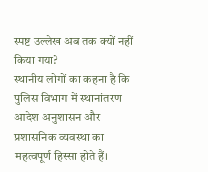स्पष्ट उल्लेख अब तक क्यों नहीं किया गया?
स्थानीय लोगों का कहना है कि पुलिस विभाग में स्थानांतरण आदेश अनुशासन और प्रशासनिक व्यवस्था का महत्वपूर्ण हिस्सा होते हैं।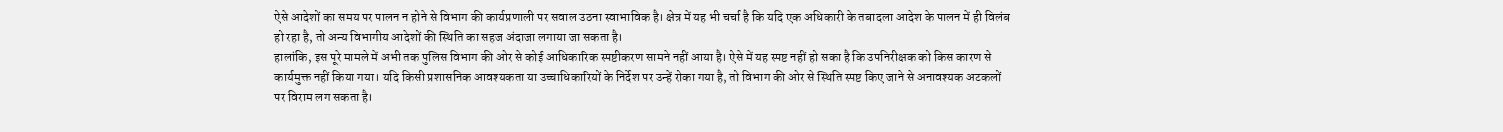ऐसे आदेशों का समय पर पालन न होने से विभाग की कार्यप्रणाली पर सवाल उठना स्वाभाविक है। क्षेत्र में यह भी चर्चा है कि यदि एक अधिकारी के तबादला आदेश के पालन में ही विलंब हो रहा है, तो अन्य विभागीय आदेशों की स्थिति का सहज अंदाजा लगाया जा सकता है।
हालांकि, इस पूरे मामले में अभी तक पुलिस विभाग की ओर से कोई आधिकारिक स्पष्टीकरण सामने नहीं आया है। ऐसे में यह स्पष्ट नहीं हो सका है कि उपनिरीक्षक को किस कारण से कार्यमुक्त नहीं किया गया। यदि किसी प्रशासनिक आवश्यकता या उच्चाधिकारियों के निर्देश पर उन्हें रोका गया है, तो विभाग की ओर से स्थिति स्पष्ट किए जाने से अनावश्यक अटकलों पर विराम लग सकता है।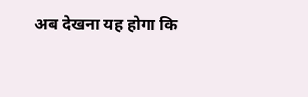अब देखना यह होगा कि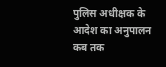पुलिस अधीक्षक के आदेश का अनुपालन कब तक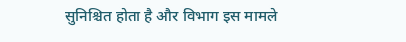सुनिश्चित होता है और विभाग इस मामले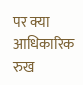पर क्या आधिकारिक रुख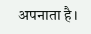अपनाता है।